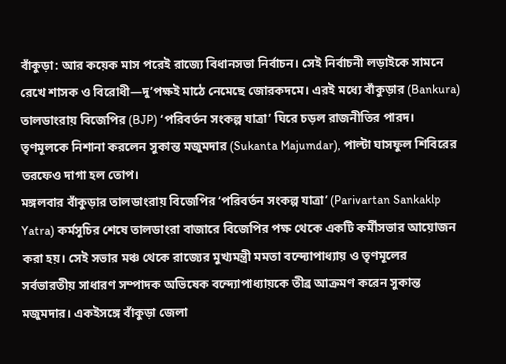বাঁকুড়া: আর কয়েক মাস পরেই রাজ্যে বিধানসভা নির্বাচন। সেই নির্বাচনী লড়াইকে সামনে রেখে শাসক ও বিরোধী—দু’পক্ষই মাঠে নেমেছে জোরকদমে। এরই মধ্যে বাঁকুড়ার (Bankura) তালডাংরায় বিজেপির (BJP) ‘পরিবর্তন সংকল্প যাত্রা’ ঘিরে চড়ল রাজনীতির পারদ। তৃণমূলকে নিশানা করলেন সুকান্ত মজুমদার (Sukanta Majumdar), পাল্টা ঘাসফুল শিবিরের তরফেও দাগা হল তোপ।
মঙ্গলবার বাঁকুড়ার তালডাংরায় বিজেপির ‘পরিবর্তন সংকল্প যাত্রা’ (Parivartan Sankaklp Yatra) কর্মসূচির শেষে তালডাংরা বাজারে বিজেপির পক্ষ থেকে একটি কর্মীসভার আয়োজন করা হয়। সেই সভার মঞ্চ থেকে রাজ্যের মুখ্যমন্ত্রী মমতা বন্দ্যোপাধ্যায় ও তৃণমূলের সর্বভারতীয় সাধারণ সম্পাদক অভিষেক বন্দ্যোপাধ্যায়কে তীব্র আক্রমণ করেন সুকান্ত মজুমদার। একইসঙ্গে বাঁকুড়া জেলা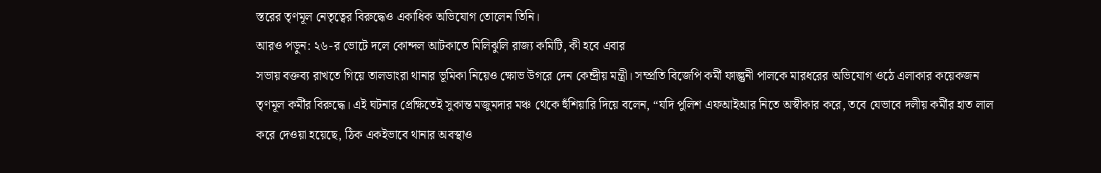স্তরের তৃণমূল নেতৃত্বের বিরুদ্ধেও একাধিক অভিযোগ তোলেন তিনি।
আরও পড়ুন: ২৬-র ভোটে দলে কোন্দল আটকাতে মিলিঝুলি রাজ্য কমিটি, কী হবে এবার
সভায় বক্তব্য রাখতে গিয়ে তালডাংরা থানার ভূমিকা নিয়েও ক্ষোভ উগরে দেন কেন্দ্রীয় মন্ত্রী। সম্প্রতি বিজেপি কর্মী ফাল্গুনী পালকে মারধরের অভিযোগ ওঠে এলাকার কয়েকজন তৃণমূল কর্মীর বিরুদ্ধে। এই ঘটনার প্রেক্ষিতেই সুকান্ত মজুমদার মঞ্চ থেকে হুঁশিয়ারি দিয়ে বলেন, “যদি পুলিশ এফআইআর নিতে অস্বীকার করে, তবে যেভাবে দলীয় কর্মীর হাত লাল করে দেওয়া হয়েছে, ঠিক একইভাবে থানার অবস্থাও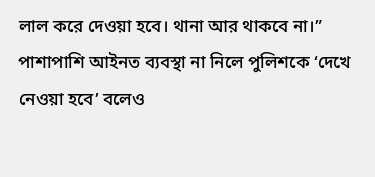লাল করে দেওয়া হবে। থানা আর থাকবে না।” পাশাপাশি আইনত ব্যবস্থা না নিলে পুলিশকে ‘দেখে নেওয়া হবে’ বলেও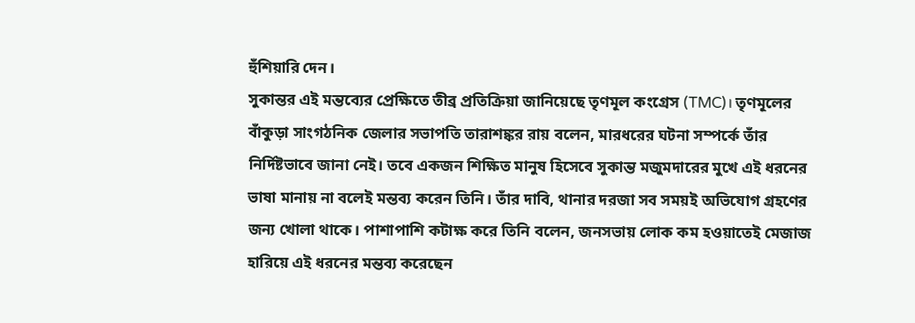হুঁশিয়ারি দেন।
সুকান্তর এই মন্তব্যের প্রেক্ষিতে তীব্র প্রতিক্রিয়া জানিয়েছে তৃণমূল কংগ্রেস (TMC)। তৃণমূলের বাঁকুড়া সাংগঠনিক জেলার সভাপতি তারাশঙ্কর রায় বলেন, মারধরের ঘটনা সম্পর্কে তাঁর নির্দিষ্টভাবে জানা নেই। তবে একজন শিক্ষিত মানুষ হিসেবে সুকান্ত মজুমদারের মুখে এই ধরনের ভাষা মানায় না বলেই মন্তব্য করেন তিনি। তাঁর দাবি, থানার দরজা সব সময়ই অভিযোগ গ্রহণের জন্য খোলা থাকে। পাশাপাশি কটাক্ষ করে তিনি বলেন, জনসভায় লোক কম হওয়াতেই মেজাজ হারিয়ে এই ধরনের মন্তব্য করেছেন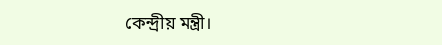কেন্দ্রীয় মন্ত্রী।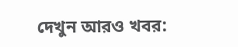দেখুন আরও খবর: